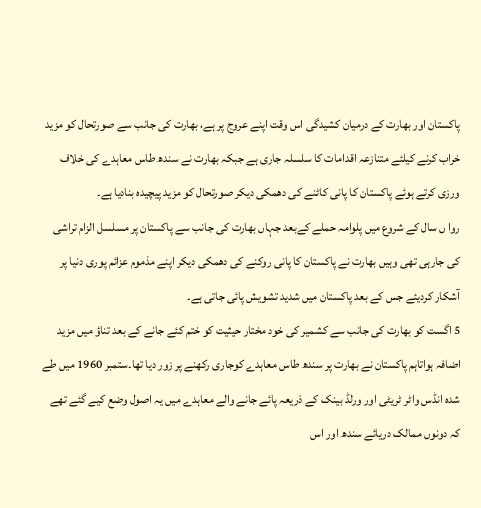پاکستان اور بھارت کے درمیان کشیدگی اس وقت اپنے عروج پر ہے، بھارت کی جانب سے صورتحال کو مزید خراب کرنے کیلئے متنازعہ اقدامات کا سلسلہ جاری ہے جبکہ بھارت نے سندھ طاس معاہدے کی خلاف ورزی کرتے ہوئے پاکستان کا پانی کاٹنے کی دھمکی دیکر صورتحال کو مزید پیچیدہ بنادیا ہے۔
روا ں سال کے شروع میں پلوامہ حملے کےبعد جہاں بھارت کی جانب سے پاکستان پر مسلسل الزام تراشی کی جارہی تھی وہیں بھارت نے پاکستان کا پانی روکنے کی دھمکی دیکر اپنے مذموم عزائم پوری دنیا پر آشکار کردیئے جس کے بعد پاکستان میں شدید تشویش پائی جاتی ہے۔
5 اگست کو بھارت کی جانب سے کشمیر کی خود مختار حیثیت کو ختم کئے جانے کے بعد تناؤ میں مزید اضافہ ہواتاہم پاکستان نے بھارت پر سندھ طاس معاہدے کوجاری رکھنے پر زور دیا تھا۔ستمبر 1960 میں طے شدہ انڈس واٹر ٹریٹی اور ورلڈ بینک کے ذریعہ پائے جانے والے معاہدے میں یہ اصول وضع کیے گئے تھے کہ دونوں ممالک دریائے سندھ اور اس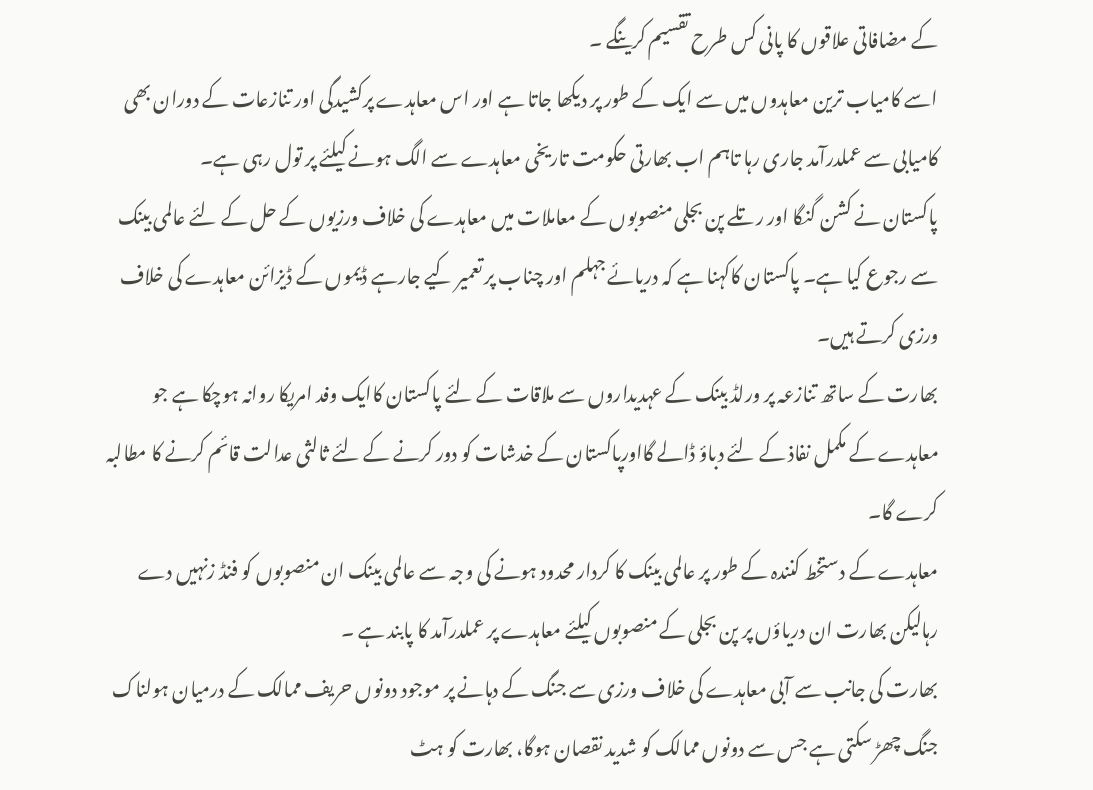کے مضافاتی علاقوں کا پانی کس طرح تقسیم کرینگے ۔
اسے کامیاب ترین معاہدوں میں سے ایک کے طور پر دیکھا جاتا ہے اور اس معاہدے پرکشیدگی اور تنازعات کے دوران بھی کامیابی سے عملدرآمد جاری رہا تاہم اب بھارتی حکومت تاریخی معاہدے سے الگ ہونے کیلئے پر تول رہی ہے۔
پاکستان نے کشن گنگا اور رتلے پن بجلی منصوبوں کے معاملات میں معاہدے کی خلاف ورزیوں کے حل کے لئے عالمی بینک سے رجوع کیا ہے۔ پاکستان کاکہنا ہے کہ دریائے جہلم اور چناب پر تعمیر کیے جارہے ڈیموں کے ڈیزائن معاہدے کی خلاف ورزی کرتے ہیں۔
بھارت کے ساتھ تنازعہ پر ورلڈ بینک کے عہدیداروں سے ملاقات کے لئے پاکستان کاایک وفد امریکا روانہ ہوچکا ہے جو معاہدے کے مکمل نفاذ کے لئے دباؤ ڈالے گااورپاکستان کے خدشات کو دور کرنے کے لئے ثالثی عدالت قائم کرنے کا مطالبہ کرے گا۔
معاہدے کے دستخط کنندہ کے طور پر عالمی بینک کا کردار محدود ہونے کی وجہ سے عالمی بینک ان منصوبوں کو فنڈ زنہیں دے رہالیکن بھارت ان دریاؤں پر پن بجلی کے منصوبوں کیلئے معاہدے پر عملدرآمد کا پابند ہے ۔
بھارت کی جانب سے آبی معاہدے کی خلاف ورزی سے جنگ کے دہانے پر موجود دونوں حریف ممالک کے درمیان ہولناک جنگ چھڑ سکتی ہے جس سے دونوں ممالک کو شدید نقصان ہوگا، بھارت کو ہٹ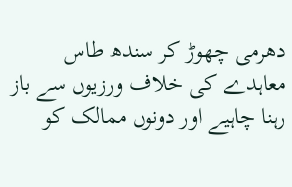دھرمی چھوڑ کر سندھ طاس معاہدے کی خلاف ورزیوں سے باز رہنا چاہیے اور دونوں ممالک کو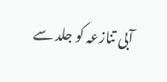آبی تنازعہ کو جلد سے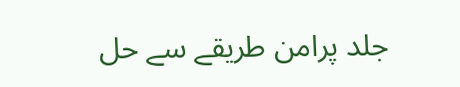جلد پرامن طریقے سے حل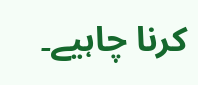کرنا چاہیے۔